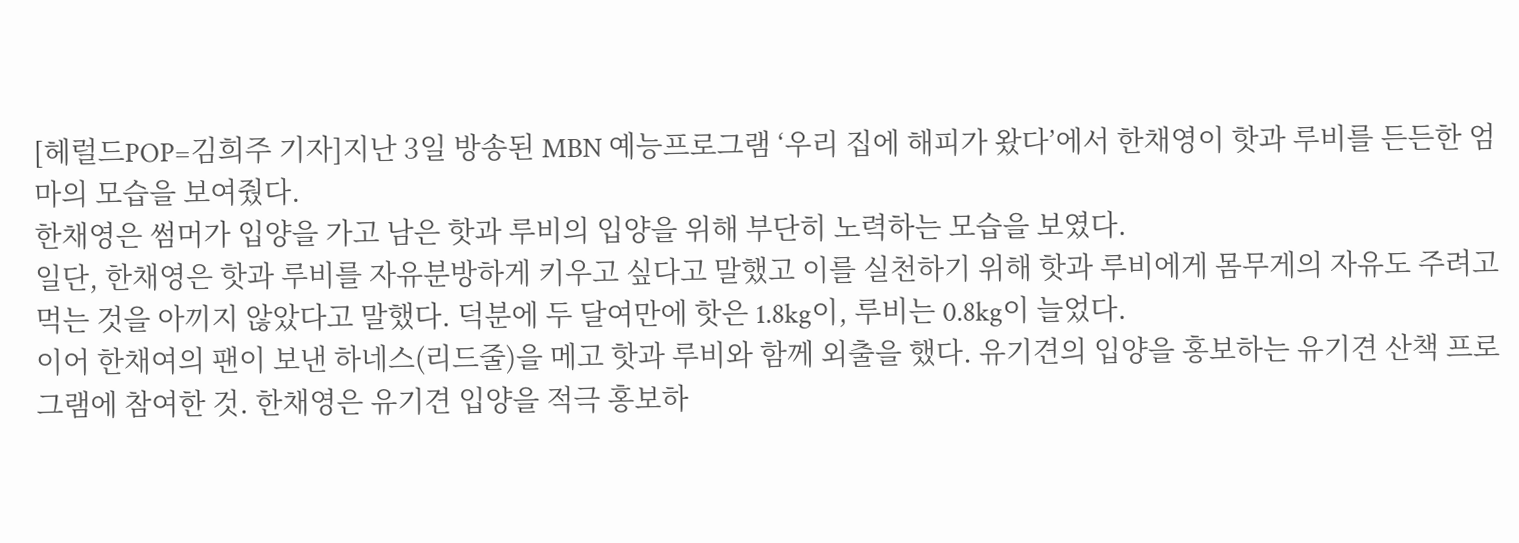[헤럴드POP=김희주 기자]지난 3일 방송된 MBN 예능프로그램 ‘우리 집에 해피가 왔다’에서 한채영이 핫과 루비를 든든한 엄마의 모습을 보여줬다.
한채영은 썸머가 입양을 가고 남은 핫과 루비의 입양을 위해 부단히 노력하는 모습을 보였다.
일단, 한채영은 핫과 루비를 자유분방하게 키우고 싶다고 말했고 이를 실천하기 위해 핫과 루비에게 몸무게의 자유도 주려고 먹는 것을 아끼지 않았다고 말했다. 덕분에 두 달여만에 핫은 1.8kg이, 루비는 0.8kg이 늘었다.
이어 한채여의 팬이 보낸 하네스(리드줄)을 메고 핫과 루비와 함께 외출을 했다. 유기견의 입양을 홍보하는 유기견 산책 프로그램에 참여한 것. 한채영은 유기견 입양을 적극 홍보하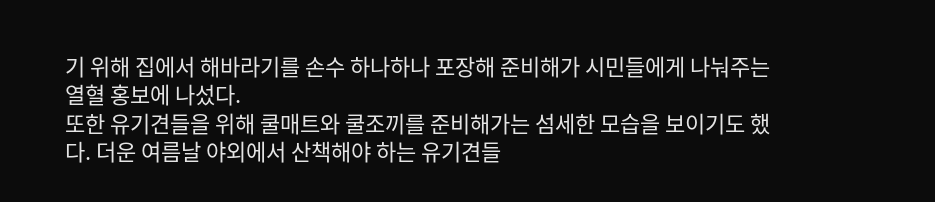기 위해 집에서 해바라기를 손수 하나하나 포장해 준비해가 시민들에게 나눠주는 열혈 홍보에 나섰다.
또한 유기견들을 위해 쿨매트와 쿨조끼를 준비해가는 섬세한 모습을 보이기도 했다. 더운 여름날 야외에서 산책해야 하는 유기견들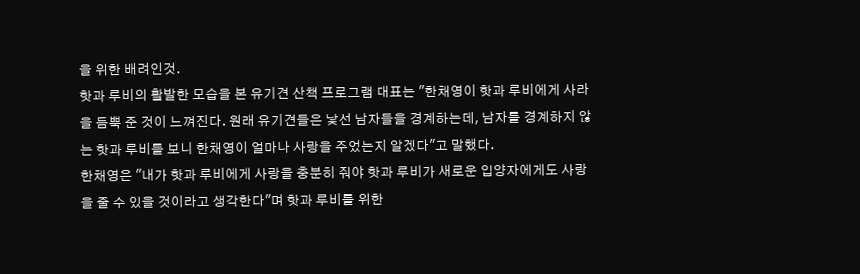을 위한 배려인것.
핫과 루비의 활발한 모습을 본 유기견 산책 프로그램 대표는 "한채영이 핫과 루비에게 사라을 듬뿍 준 것이 느껴진다. 원래 유기견들은 낯선 남자들을 경계하는데, 남자를 경계하지 않는 핫과 루비를 보니 한채영이 얼마나 사랑을 주었는지 알겠다"고 말했다.
한채영은 "내가 핫과 루비에게 사랑을 충분히 줘야 핫과 루비가 새로운 입양자에게도 사랑을 줄 수 있을 것이라고 생각한다"며 핫과 루비를 위한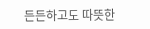든든하고도 따뜻한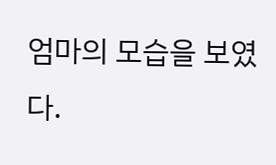엄마의 모습을 보였다.